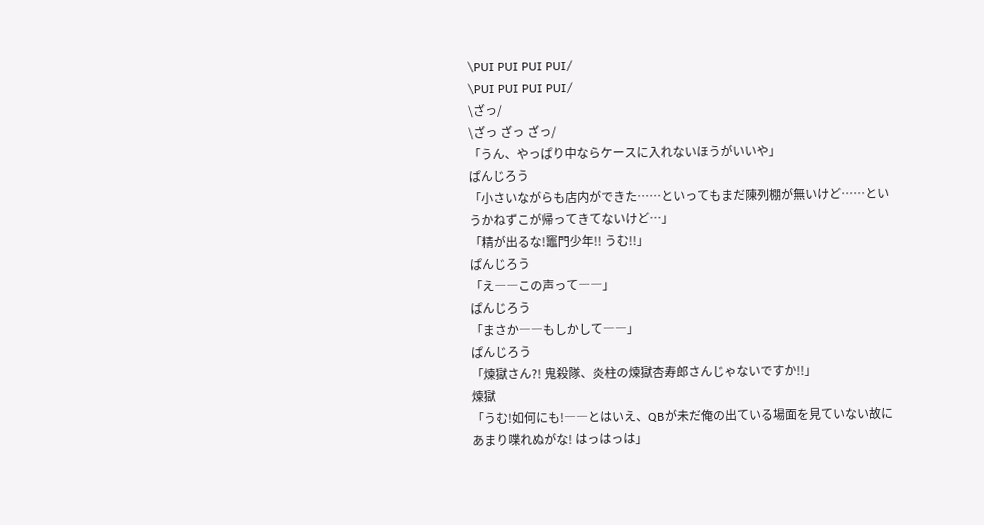\PUI PUI PUI PUI/
\PUI PUI PUI PUI/
\ざっ/
\ざっ ざっ ざっ/
「うん、やっぱり中ならケースに入れないほうがいいや」
ぱんじろう
「小さいながらも店内ができた……といってもまだ陳列棚が無いけど……というかねずこが帰ってきてないけど…」
「精が出るな!竈門少年!! うむ!!」
ぱんじろう
「え――この声って――」
ぱんじろう
「まさか――もしかして――」
ぱんじろう
「煉獄さん?! 鬼殺隊、炎柱の煉獄杏寿郎さんじゃないですか!!」
煉獄
「うむ!如何にも!――とはいえ、QBが未だ俺の出ている場面を見ていない故にあまり喋れぬがな! はっはっは」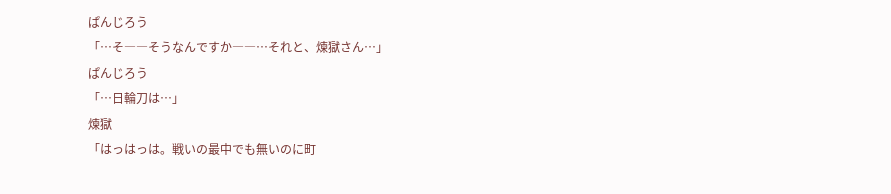ぱんじろう
「…そ――そうなんですか――…それと、煉獄さん…」
ぱんじろう
「…日輪刀は…」
煉獄
「はっはっは。戦いの最中でも無いのに町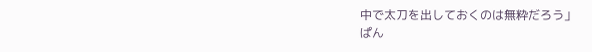中で太刀を出しておくのは無粋だろう」
ぱん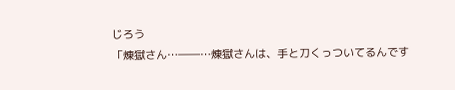じろう
「煉獄さん…――…煉獄さんは、手と刀くっついてるんです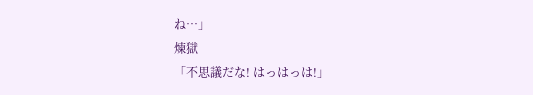ね…」
煉獄
「不思議だな! はっはっは!」